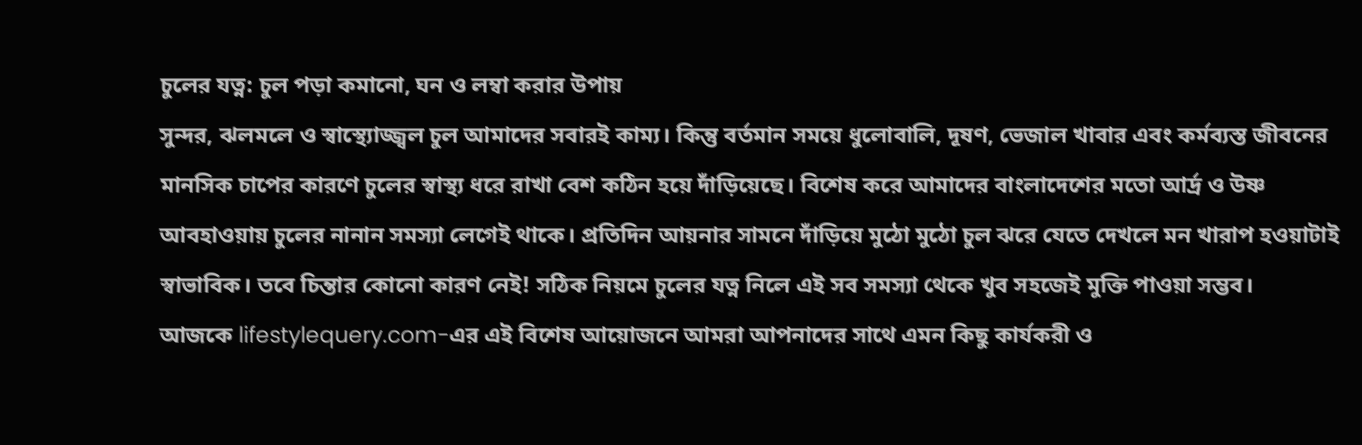চুলের যত্ন: চুল পড়া কমানো, ঘন ও লম্বা করার উপায়
সুন্দর, ঝলমলে ও স্বাস্থ্যোজ্জ্বল চুল আমাদের সবারই কাম্য। কিন্তু বর্তমান সময়ে ধুলোবালি, দূষণ, ভেজাল খাবার এবং কর্মব্যস্ত জীবনের মানসিক চাপের কারণে চুলের স্বাস্থ্য ধরে রাখা বেশ কঠিন হয়ে দাঁড়িয়েছে। বিশেষ করে আমাদের বাংলাদেশের মতো আর্দ্র ও উষ্ণ আবহাওয়ায় চুলের নানান সমস্যা লেগেই থাকে। প্রতিদিন আয়নার সামনে দাঁড়িয়ে মুঠো মুঠো চুল ঝরে যেতে দেখলে মন খারাপ হওয়াটাই স্বাভাবিক। তবে চিন্তার কোনো কারণ নেই! সঠিক নিয়মে চুলের যত্ন নিলে এই সব সমস্যা থেকে খুব সহজেই মুক্তি পাওয়া সম্ভব।
আজকে lifestylequery.com-এর এই বিশেষ আয়োজনে আমরা আপনাদের সাথে এমন কিছু কার্যকরী ও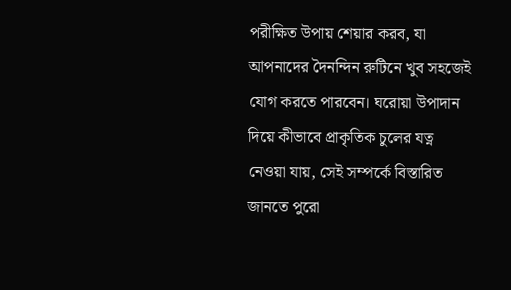পরীক্ষিত উপায় শেয়ার করব, যা আপনাদের দৈনন্দিন রুটিনে খুব সহজেই যোগ করতে পারবেন। ঘরোয়া উপাদান দিয়ে কীভাবে প্রাকৃতিক চুলের যত্ন নেওয়া যায়, সেই সম্পর্কে বিস্তারিত জানতে পুরো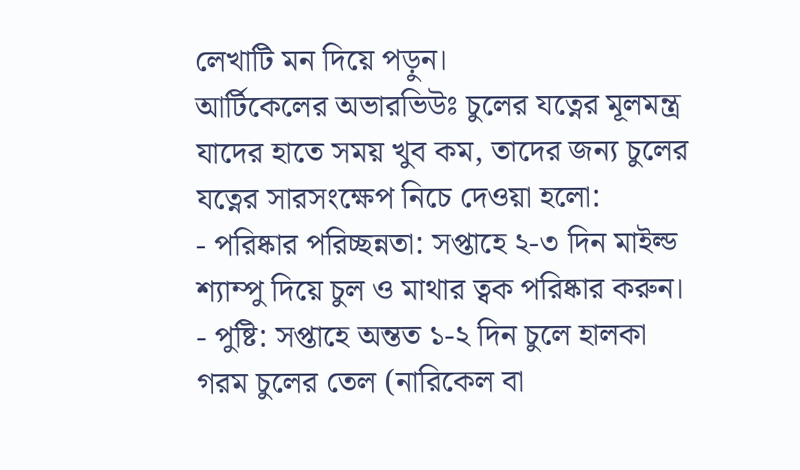লেখাটি মন দিয়ে পড়ুন।
আর্টিকেলের অভারভিউঃ চুলের যত্নের মূলমন্ত্র
যাদের হাতে সময় খুব কম, তাদের জন্য চুলের যত্নের সারসংক্ষেপ নিচে দেওয়া হলো:
- পরিষ্কার পরিচ্ছন্নতা: সপ্তাহে ২-৩ দিন মাইল্ড শ্যাম্পু দিয়ে চুল ও মাথার ত্বক পরিষ্কার করুন।
- পুষ্টি: সপ্তাহে অন্তত ১-২ দিন চুলে হালকা গরম চুলের তেল (নারিকেল বা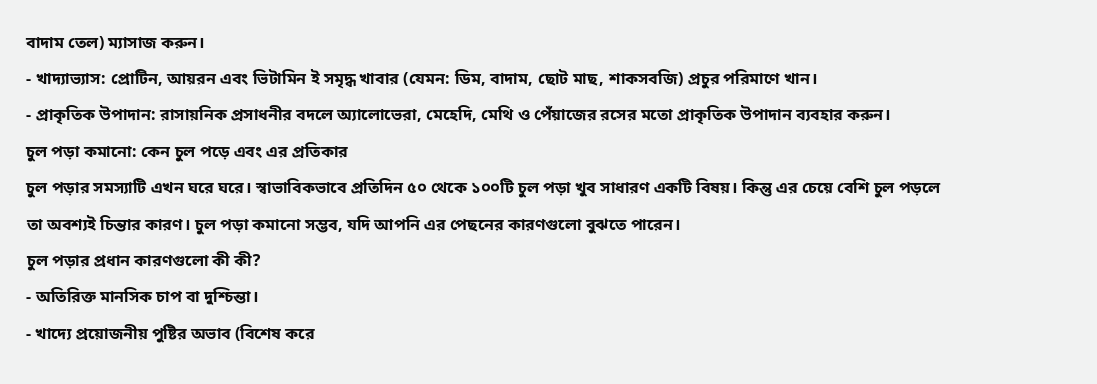বাদাম তেল) ম্যাসাজ করুন।
- খাদ্যাভ্যাস: প্রোটিন, আয়রন এবং ভিটামিন ই সমৃদ্ধ খাবার (যেমন: ডিম, বাদাম, ছোট মাছ, শাকসবজি) প্রচুর পরিমাণে খান।
- প্রাকৃতিক উপাদান: রাসায়নিক প্রসাধনীর বদলে অ্যালোভেরা, মেহেদি, মেথি ও পেঁয়াজের রসের মতো প্রাকৃতিক উপাদান ব্যবহার করুন।
চুল পড়া কমানো: কেন চুল পড়ে এবং এর প্রতিকার
চুল পড়ার সমস্যাটি এখন ঘরে ঘরে। স্বাভাবিকভাবে প্রতিদিন ৫০ থেকে ১০০টি চুল পড়া খুব সাধারণ একটি বিষয়। কিন্তু এর চেয়ে বেশি চুল পড়লে তা অবশ্যই চিন্তার কারণ। চুল পড়া কমানো সম্ভব, যদি আপনি এর পেছনের কারণগুলো বুঝতে পারেন।
চুল পড়ার প্রধান কারণগুলো কী কী?
- অতিরিক্ত মানসিক চাপ বা দুশ্চিন্তা।
- খাদ্যে প্রয়োজনীয় পুষ্টির অভাব (বিশেষ করে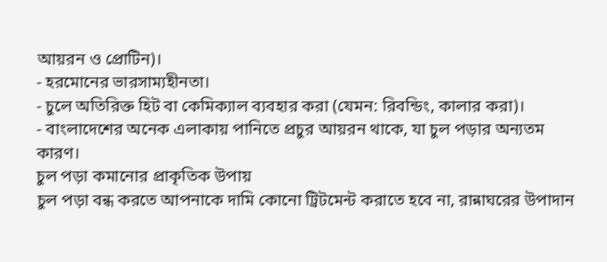আয়রন ও প্রোটিন)।
- হরমোনের ভারসাম্যহীনতা।
- চুলে অতিরিক্ত হিট বা কেমিক্যাল ব্যবহার করা (যেমন: রিবন্ডিং, কালার করা)।
- বাংলাদেশের অনেক এলাকায় পানিতে প্রচুর আয়রন থাকে, যা চুল পড়ার অন্যতম কারণ।
চুল পড়া কমানোর প্রাকৃতিক উপায়
চুল পড়া বন্ধ করতে আপনাকে দামি কোনো ট্রিটমেন্ট করাতে হবে না, রান্নাঘরের উপাদান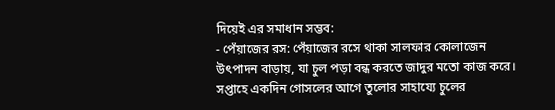দিয়েই এর সমাধান সম্ভব:
- পেঁয়াজের রস: পেঁয়াজের রসে থাকা সালফার কোলাজেন উৎপাদন বাড়ায়, যা চুল পড়া বন্ধ করতে জাদুর মতো কাজ করে। সপ্তাহে একদিন গোসলের আগে তুলোর সাহায্যে চুলের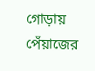গোড়ায় পেঁয়াজের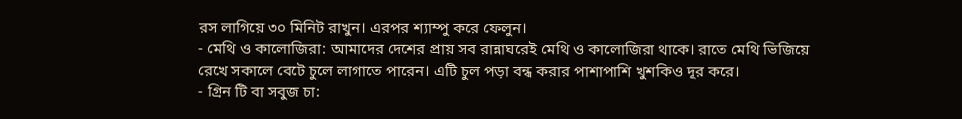রস লাগিয়ে ৩০ মিনিট রাখুন। এরপর শ্যাম্পু করে ফেলুন।
- মেথি ও কালোজিরা: আমাদের দেশের প্রায় সব রান্নাঘরেই মেথি ও কালোজিরা থাকে। রাতে মেথি ভিজিয়ে রেখে সকালে বেটে চুলে লাগাতে পারেন। এটি চুল পড়া বন্ধ করার পাশাপাশি খুশকিও দূর করে।
- গ্রিন টি বা সবুজ চা: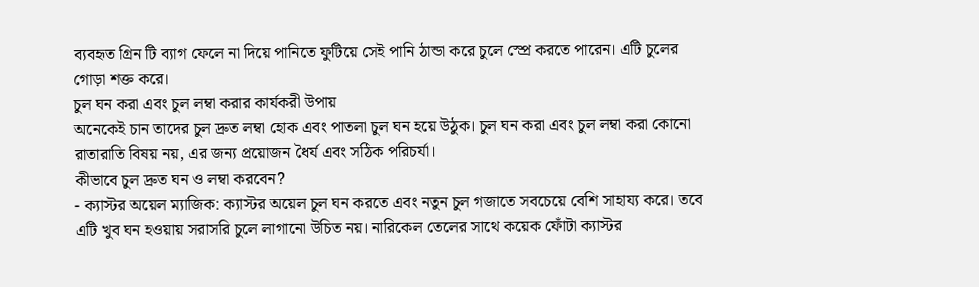ব্যবহৃত গ্রিন টি ব্যাগ ফেলে না দিয়ে পানিতে ফুটিয়ে সেই পানি ঠান্ডা করে চুলে স্প্রে করতে পারেন। এটি চুলের গোড়া শক্ত করে।
চুল ঘন করা এবং চুল লম্বা করার কার্যকরী উপায়
অনেকেই চান তাদের চুল দ্রুত লম্বা হোক এবং পাতলা চুল ঘন হয়ে উঠুক। চুল ঘন করা এবং চুল লম্বা করা কোনো রাতারাতি বিষয় নয়, এর জন্য প্রয়োজন ধৈর্য এবং সঠিক পরিচর্যা।
কীভাবে চুল দ্রুত ঘন ও লম্বা করবেন?
- ক্যাস্টর অয়েল ম্যাজিক: ক্যাস্টর অয়েল চুল ঘন করতে এবং নতুন চুল গজাতে সবচেয়ে বেশি সাহায্য করে। তবে এটি খুব ঘন হওয়ায় সরাসরি চুলে লাগানো উচিত নয়। নারিকেল তেলের সাথে কয়েক ফোঁটা ক্যাস্টর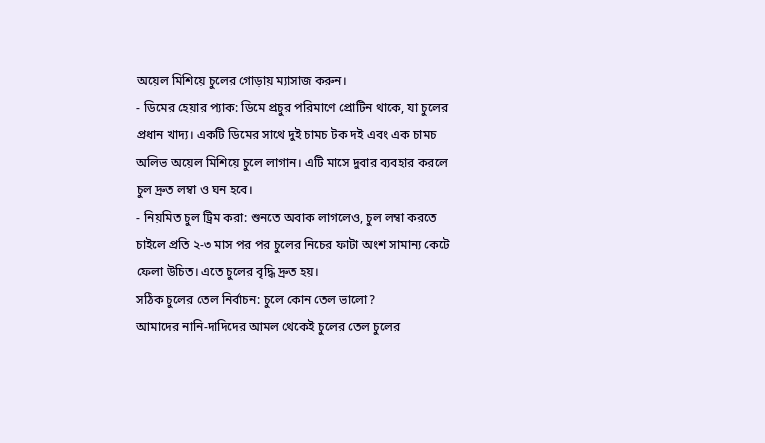অয়েল মিশিয়ে চুলের গোড়ায় ম্যাসাজ করুন।
- ডিমের হেয়ার প্যাক: ডিমে প্রচুর পরিমাণে প্রোটিন থাকে, যা চুলের প্রধান খাদ্য। একটি ডিমের সাথে দুই চামচ টক দই এবং এক চামচ অলিভ অয়েল মিশিয়ে চুলে লাগান। এটি মাসে দুবার ব্যবহার করলে চুল দ্রুত লম্বা ও ঘন হবে।
- নিয়মিত চুল ট্রিম করা: শুনতে অবাক লাগলেও, চুল লম্বা করতে চাইলে প্রতি ২-৩ মাস পর পর চুলের নিচের ফাটা অংশ সামান্য কেটে ফেলা উচিত। এতে চুলের বৃদ্ধি দ্রুত হয়।
সঠিক চুলের তেল নির্বাচন: চুলে কোন তেল ভালো?
আমাদের নানি-দাদিদের আমল থেকেই চুলের তেল চুলের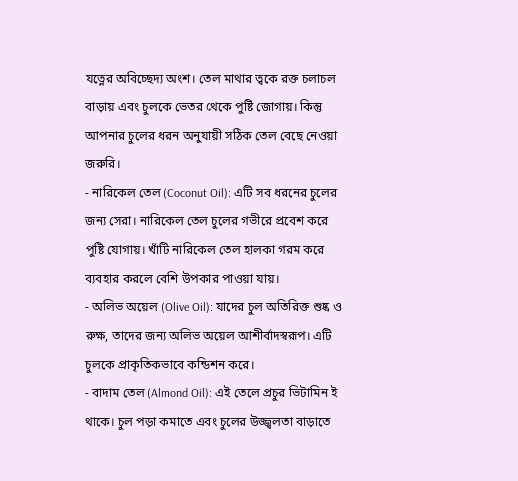যত্নের অবিচ্ছেদ্য অংশ। তেল মাথার ত্বকে রক্ত চলাচল বাড়ায় এবং চুলকে ভেতর থেকে পুষ্টি জোগায়। কিন্তু আপনার চুলের ধরন অনুযায়ী সঠিক তেল বেছে নেওয়া জরুরি।
- নারিকেল তেল (Coconut Oil): এটি সব ধরনের চুলের জন্য সেরা। নারিকেল তেল চুলের গভীরে প্রবেশ করে পুষ্টি যোগায়। খাঁটি নারিকেল তেল হালকা গরম করে ব্যবহার করলে বেশি উপকার পাওয়া যায়।
- অলিভ অয়েল (Olive Oil): যাদের চুল অতিরিক্ত শুষ্ক ও রুক্ষ, তাদের জন্য অলিভ অয়েল আশীর্বাদস্বরূপ। এটি চুলকে প্রাকৃতিকভাবে কন্ডিশন করে।
- বাদাম তেল (Almond Oil): এই তেলে প্রচুর ভিটামিন ই থাকে। চুল পড়া কমাতে এবং চুলের উজ্জ্বলতা বাড়াতে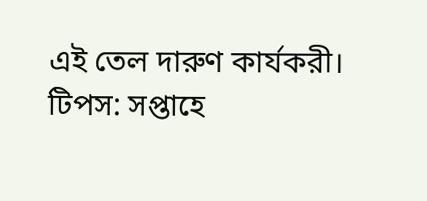এই তেল দারুণ কার্যকরী।
টিপস: সপ্তাহে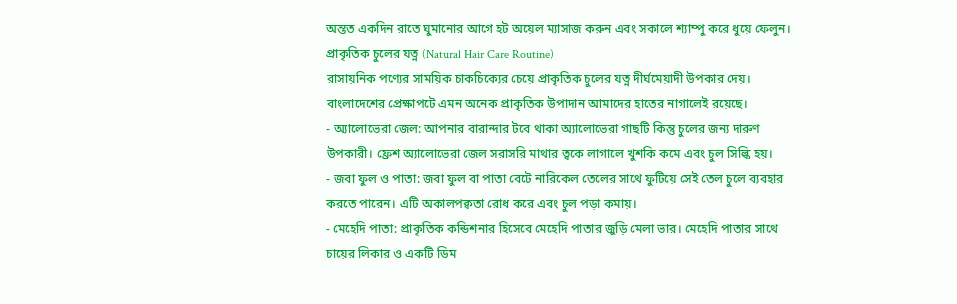অন্তত একদিন রাতে ঘুমানোর আগে হট অয়েল ম্যাসাজ করুন এবং সকালে শ্যাম্পু করে ধুয়ে ফেলুন।
প্রাকৃতিক চুলের যত্ন (Natural Hair Care Routine)
রাসায়নিক পণ্যের সাময়িক চাকচিক্যের চেয়ে প্রাকৃতিক চুলের যত্ন দীর্ঘমেয়াদী উপকার দেয়। বাংলাদেশের প্রেক্ষাপটে এমন অনেক প্রাকৃতিক উপাদান আমাদের হাতের নাগালেই রয়েছে।
- অ্যালোভেরা জেল: আপনার বারান্দার টবে থাকা অ্যালোভেরা গাছটি কিন্তু চুলের জন্য দারুণ উপকারী। ফ্রেশ অ্যালোভেরা জেল সরাসরি মাথার ত্বকে লাগালে খুশকি কমে এবং চুল সিল্কি হয়।
- জবা ফুল ও পাতা: জবা ফুল বা পাতা বেটে নারিকেল তেলের সাথে ফুটিয়ে সেই তেল চুলে ব্যবহার করতে পারেন। এটি অকালপক্বতা রোধ করে এবং চুল পড়া কমায়।
- মেহেদি পাতা: প্রাকৃতিক কন্ডিশনার হিসেবে মেহেদি পাতার জুড়ি মেলা ভার। মেহেদি পাতার সাথে চায়ের লিকার ও একটি ডিম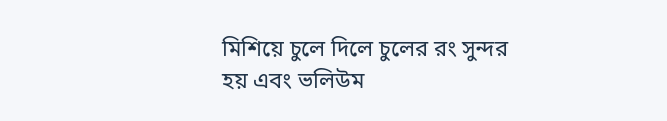মিশিয়ে চুলে দিলে চুলের রং সুন্দর হয় এবং ভলিউম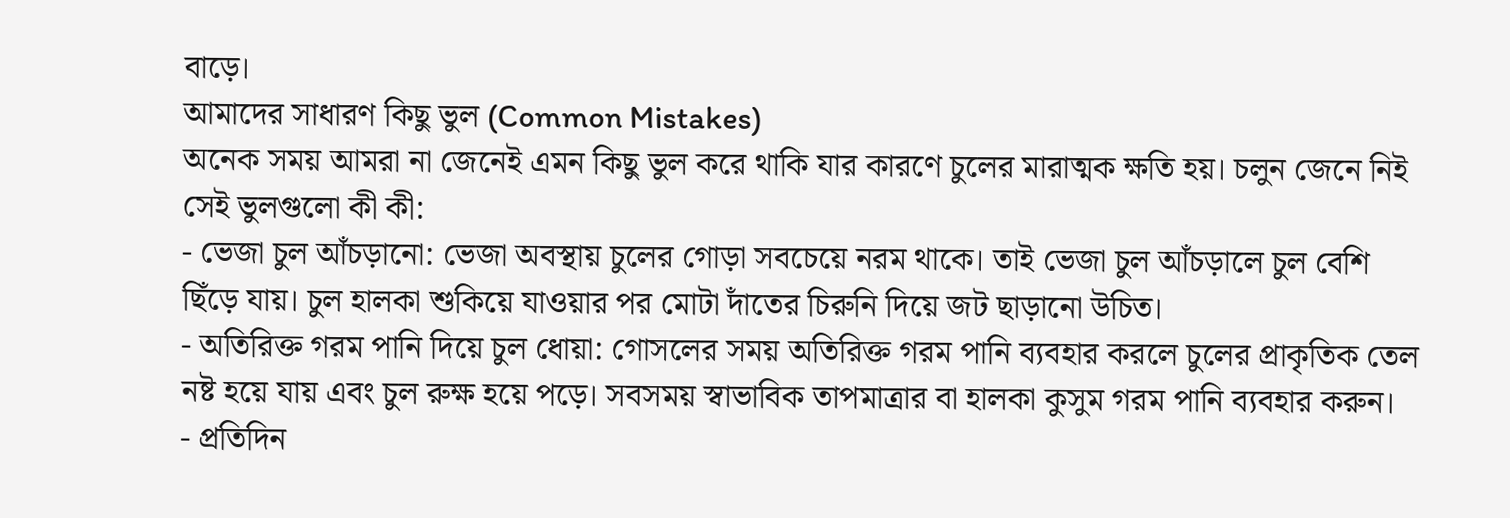বাড়ে।
আমাদের সাধারণ কিছু ভুল (Common Mistakes)
অনেক সময় আমরা না জেনেই এমন কিছু ভুল করে থাকি যার কারণে চুলের মারাত্মক ক্ষতি হয়। চলুন জেনে নিই সেই ভুলগুলো কী কী:
- ভেজা চুল আঁচড়ানো: ভেজা অবস্থায় চুলের গোড়া সবচেয়ে নরম থাকে। তাই ভেজা চুল আঁচড়ালে চুল বেশি ছিঁড়ে যায়। চুল হালকা শুকিয়ে যাওয়ার পর মোটা দাঁতের চিরুনি দিয়ে জট ছাড়ানো উচিত।
- অতিরিক্ত গরম পানি দিয়ে চুল ধোয়া: গোসলের সময় অতিরিক্ত গরম পানি ব্যবহার করলে চুলের প্রাকৃতিক তেল নষ্ট হয়ে যায় এবং চুল রুক্ষ হয়ে পড়ে। সবসময় স্বাভাবিক তাপমাত্রার বা হালকা কুসুম গরম পানি ব্যবহার করুন।
- প্রতিদিন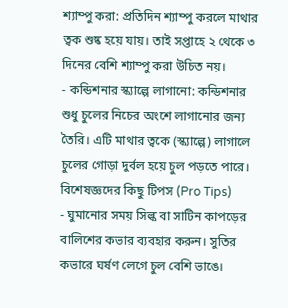শ্যাম্পু করা: প্রতিদিন শ্যাম্পু করলে মাথার ত্বক শুষ্ক হয়ে যায়। তাই সপ্তাহে ২ থেকে ৩ দিনের বেশি শ্যাম্পু করা উচিত নয়।
- কন্ডিশনার স্ক্যাল্পে লাগানো: কন্ডিশনার শুধু চুলের নিচের অংশে লাগানোর জন্য তৈরি। এটি মাথার ত্বকে (স্ক্যাল্পে) লাগালে চুলের গোড়া দুর্বল হয়ে চুল পড়তে পারে।
বিশেষজ্ঞদের কিছু টিপস (Pro Tips)
- ঘুমানোর সময় সিল্ক বা সাটিন কাপড়ের বালিশের কভার ব্যবহার করুন। সুতির কভারে ঘর্ষণ লেগে চুল বেশি ভাঙে।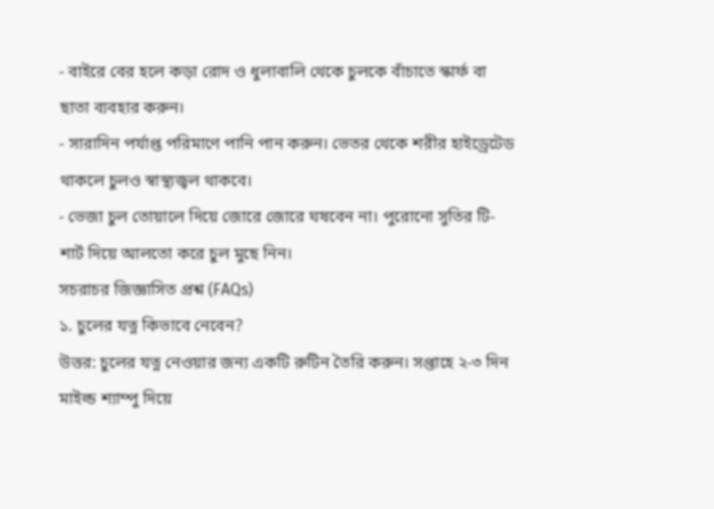- বাইরে বের হলে কড়া রোদ ও ধুলাবালি থেকে চুলকে বাঁচাতে স্কার্ফ বা ছাতা ব্যবহার করুন।
- সারাদিন পর্যাপ্ত পরিমাণে পানি পান করুন। ভেতর থেকে শরীর হাইড্রেটেড থাকলে চুলও স্বাস্থ্যজ্বল থাকবে।
- ভেজা চুল তোয়ালে দিয়ে জোরে জোরে ঘষবেন না। পুরোনো সুতির টি-শার্ট দিয়ে আলতো করে চুল মুছে নিন।
সচরাচর জিজ্ঞাসিত প্রশ্ন (FAQs)
১. চুলের যত্ন কিভাবে নেবেন?
উত্তর: চুলের যত্ন নেওয়ার জন্য একটি রুটিন তৈরি করুন। সপ্তাহে ২-৩ দিন মাইল্ড শ্যাম্পু দিয়ে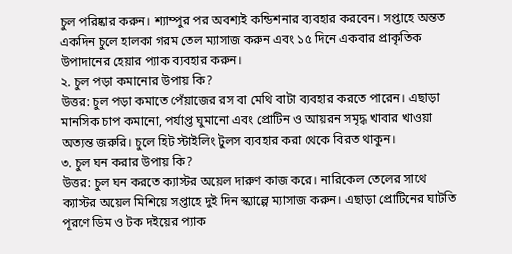চুল পরিষ্কার করুন। শ্যাম্পুর পর অবশ্যই কন্ডিশনার ব্যবহার করবেন। সপ্তাহে অন্তত একদিন চুলে হালকা গরম তেল ম্যাসাজ করুন এবং ১৫ দিনে একবার প্রাকৃতিক উপাদানের হেয়ার প্যাক ব্যবহার করুন।
২. চুল পড়া কমানোর উপায় কি?
উত্তর: চুল পড়া কমাতে পেঁয়াজের রস বা মেথি বাটা ব্যবহার করতে পারেন। এছাড়া মানসিক চাপ কমানো, পর্যাপ্ত ঘুমানো এবং প্রোটিন ও আয়রন সমৃদ্ধ খাবার খাওয়া অত্যন্ত জরুরি। চুলে হিট স্টাইলিং টুলস ব্যবহার করা থেকে বিরত থাকুন।
৩. চুল ঘন করার উপায় কি?
উত্তর: চুল ঘন করতে ক্যাস্টর অয়েল দারুণ কাজ করে। নারিকেল তেলের সাথে ক্যাস্টর অয়েল মিশিয়ে সপ্তাহে দুই দিন স্ক্যাল্পে ম্যাসাজ করুন। এছাড়া প্রোটিনের ঘাটতি পূরণে ডিম ও টক দইয়ের প্যাক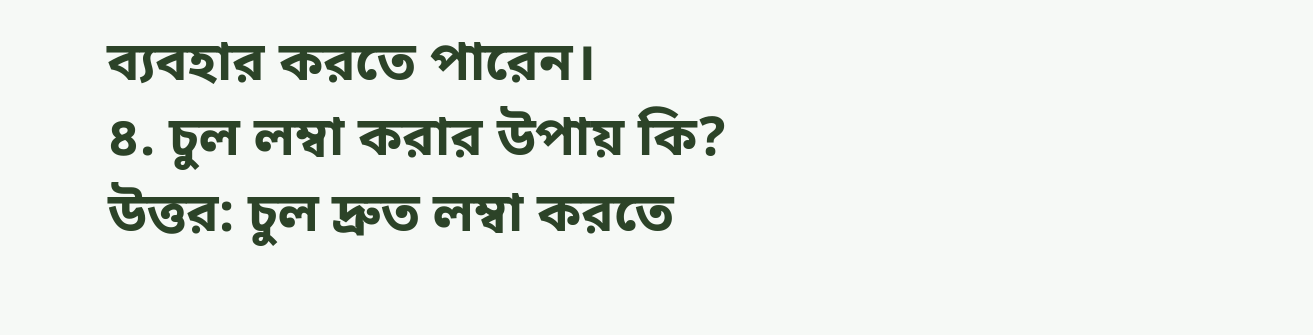ব্যবহার করতে পারেন।
৪. চুল লম্বা করার উপায় কি?
উত্তর: চুল দ্রুত লম্বা করতে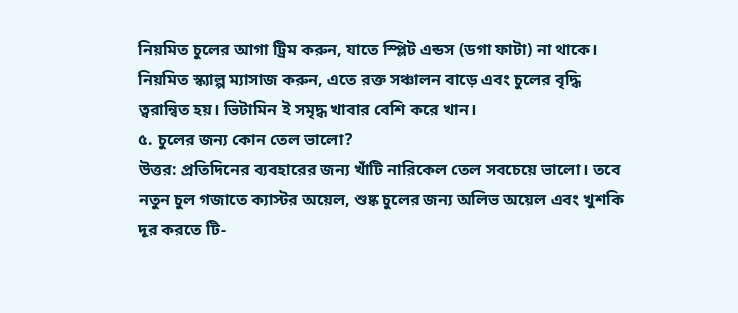নিয়মিত চুলের আগা ট্রিম করুন, যাতে স্প্লিট এন্ডস (ডগা ফাটা) না থাকে। নিয়মিত স্ক্যাল্প ম্যাসাজ করুন, এতে রক্ত সঞ্চালন বাড়ে এবং চুলের বৃদ্ধি ত্বরান্বিত হয়। ভিটামিন ই সমৃদ্ধ খাবার বেশি করে খান।
৫. চুলের জন্য কোন তেল ভালো?
উত্তর: প্রতিদিনের ব্যবহারের জন্য খাঁটি নারিকেল তেল সবচেয়ে ভালো। তবে নতুন চুল গজাতে ক্যাস্টর অয়েল, শুষ্ক চুলের জন্য অলিভ অয়েল এবং খুশকি দূর করতে টি-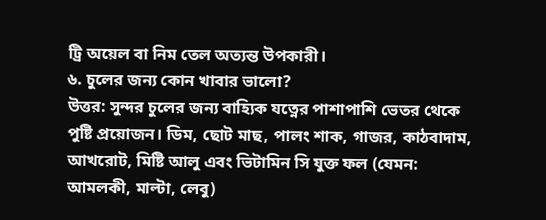ট্রি অয়েল বা নিম তেল অত্যন্ত উপকারী।
৬. চুলের জন্য কোন খাবার ভালো?
উত্তর: সুন্দর চুলের জন্য বাহ্যিক যত্নের পাশাপাশি ভেতর থেকে পুষ্টি প্রয়োজন। ডিম, ছোট মাছ, পালং শাক, গাজর, কাঠবাদাম, আখরোট, মিষ্টি আলু এবং ভিটামিন সি যুক্ত ফল (যেমন: আমলকী, মাল্টা, লেবু)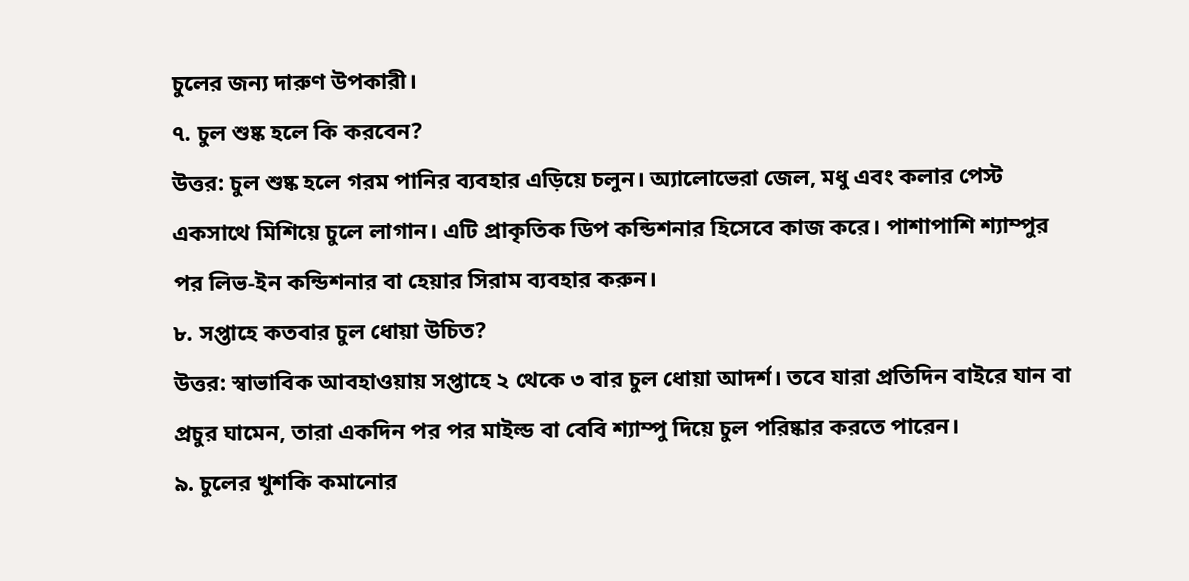চুলের জন্য দারুণ উপকারী।
৭. চুল শুষ্ক হলে কি করবেন?
উত্তর: চুল শুষ্ক হলে গরম পানির ব্যবহার এড়িয়ে চলুন। অ্যালোভেরা জেল, মধু এবং কলার পেস্ট একসাথে মিশিয়ে চুলে লাগান। এটি প্রাকৃতিক ডিপ কন্ডিশনার হিসেবে কাজ করে। পাশাপাশি শ্যাম্পুর পর লিভ-ইন কন্ডিশনার বা হেয়ার সিরাম ব্যবহার করুন।
৮. সপ্তাহে কতবার চুল ধোয়া উচিত?
উত্তর: স্বাভাবিক আবহাওয়ায় সপ্তাহে ২ থেকে ৩ বার চুল ধোয়া আদর্শ। তবে যারা প্রতিদিন বাইরে যান বা প্রচুর ঘামেন, তারা একদিন পর পর মাইল্ড বা বেবি শ্যাম্পু দিয়ে চুল পরিষ্কার করতে পারেন।
৯. চুলের খুশকি কমানোর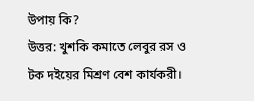উপায় কি?
উত্তর: খুশকি কমাতে লেবুর রস ও টক দইয়ের মিশ্রণ বেশ কার্যকরী।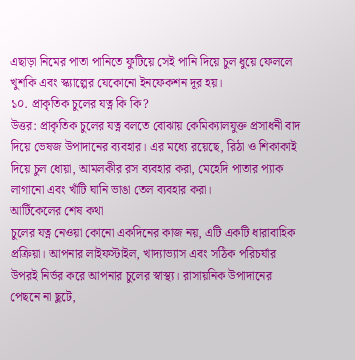এছাড়া নিমের পাতা পানিতে ফুটিয়ে সেই পানি দিয়ে চুল ধুয়ে ফেললে খুশকি এবং স্ক্যাল্পের যেকোনো ইনফেকশন দূর হয়।
১০. প্রাকৃতিক চুলের যত্ন কি কি?
উত্তর: প্রাকৃতিক চুলের যত্ন বলতে বোঝায় কেমিক্যালযুক্ত প্রসাধনী বাদ দিয়ে ভেষজ উপাদানের ব্যবহার। এর মধ্যে রয়েছে, রিঠা ও শিকাকাই দিয়ে চুল ধোয়া, আমলকীর রস ব্যবহার করা, মেহেদি পাতার প্যাক লাগানো এবং খাঁটি ঘানি ভাঙা তেল ব্যবহার করা।
আর্টিকেলের শেষ কথা
চুলের যত্ন নেওয়া কোনো একদিনের কাজ নয়, এটি একটি ধারাবাহিক প্রক্রিয়া। আপনার লাইফস্টাইল, খাদ্যাভ্যাস এবং সঠিক পরিচর্যার উপরই নির্ভর করে আপনার চুলের স্বাস্থ্য। রাসায়নিক উপাদানের পেছনে না ছুটে,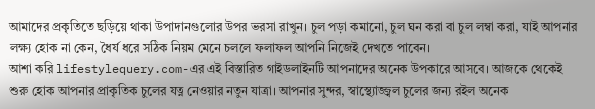আমাদের প্রকৃতিতে ছড়িয়ে থাকা উপাদানগুলোর উপর ভরসা রাখুন। চুল পড়া কমানো, চুল ঘন করা বা চুল লম্বা করা, যাই আপনার লক্ষ্য হোক না কেন, ধৈর্য ধরে সঠিক নিয়ম মেনে চললে ফলাফল আপনি নিজেই দেখতে পাবেন।
আশা করি lifestylequery.com-এর এই বিস্তারিত গাইডলাইনটি আপনাদের অনেক উপকারে আসবে। আজকে থেকেই শুরু হোক আপনার প্রাকৃতিক চুলের যত্ন নেওয়ার নতুন যাত্রা। আপনার সুন্দর, স্বাস্থ্যোজ্জ্বল চুলের জন্য রইল অনেক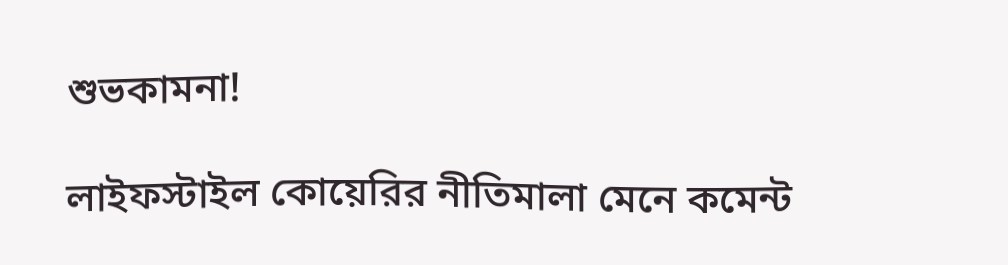শুভকামনা!

লাইফস্টাইল কোয়েরির নীতিমালা মেনে কমেন্ট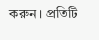করুন। প্রতিটি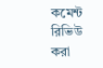কমেন্ট রিভিউ করা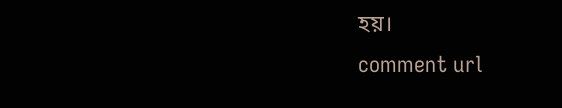হয়।
comment url